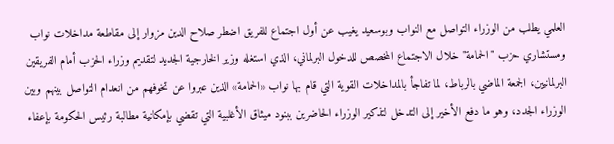العلمي يطلب من الوزراء التواصل مع النواب وبوسعيد يغيب عن أول اجتماع للفريق اضطر صلاح الدين مزوار إلى مقاطعة مداخلات نواب ومستشاري حزب "الحمامة" خلال الاجتماع المخصص للدخول البرلماني، الذي استغله وزير الخارجية الجديد لتقديم وزراء الحزب أمام الفريقين البرلمانيين، الجمعة الماضي بالرباط، لما تفاجأ بالمداخلات القوية التي قام بها نواب «الحمامة» الذين عبروا عن تخوفهم من انعدام التواصل بينهم وبين الوزراء الجدد، وهو ما دفع الأخير إلى التدخل لتذكير الوزراء الحاضرين ببنود ميثاق الأغلبية التي تقضي بإمكانية مطالبة رئيس الحكومة بإعفاء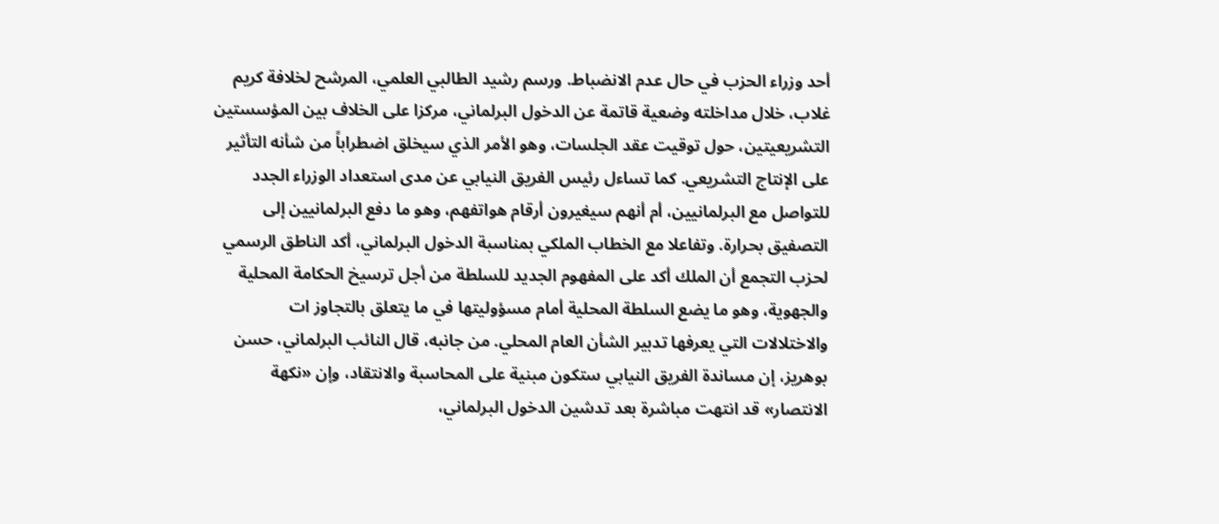أحد وزراء الحزب في حال عدم الانضباط. ورسم رشيد الطالبي العلمي، المرشح لخلافة كريم غلاب، خلال مداخلته وضعية قاتمة عن الدخول البرلماني، مركزا على الخلاف بين المؤسستين التشريعيتين، حول توقيت عقد الجلسات، وهو الأمر الذي سيخلق اضطراباً من شأنه التأثير على الإنتاج التشريعي. كما تساءل رئيس الفريق النيابي عن مدى استعداد الوزراء الجدد للتواصل مع البرلمانيين، أم أنهم سيغيرون أرقام هواتفهم، وهو ما دفع البرلمانيين إلى التصفيق بحرارة. وتفاعلا مع الخطاب الملكي بمناسبة الدخول البرلماني، أكد الناطق الرسمي لحزب التجمع أن الملك أكد على المفهوم الجديد للسلطة من أجل ترسيخ الحكامة المحلية والجهوية، وهو ما يضع السلطة المحلية أمام مسؤوليتها في ما يتعلق بالتجاوز ات والاختلالات التي يعرفها تدبير الشأن العام المحلي. من جانبه، قال النائب البرلماني، حسن بوهريز، إن مساندة الفريق النيابي ستكون مبنية على المحاسبة والانتقاد، وإن «نكهة الانتصار» قد انتهت مباشرة بعد تدشين الدخول البرلماني،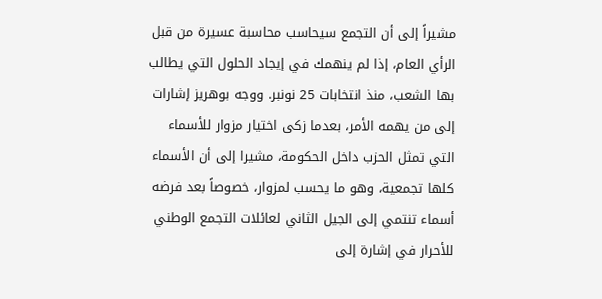مشيراً إلى أن التجمع سيحاسب محاسبة عسيرة من قبل الرأي العام، إذا لم ينهمك في إيجاد الحلول التي يطالب بها الشعب، منذ انتخابات 25 نونبر. ووجه بوهريز إشارات إلى من يهمه الأمر، بعدما زكى اختيار مزوار للأسماء التي تمثل الحزب داخل الحكومة، مشيرا إلى أن الأسماء كلها تجمعية، وهو ما يحسب لمزوار، خصوصاً بعد فرضه أسماء تنتمي إلى الجيل الثاني لعائلات التجمع الوطني للأحرار في إشارة إلى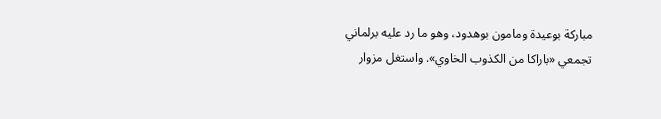مباركة بوعيدة ومامون بوهدود، وهو ما رد عليه برلماني تجمعي «باراكا من الكذوب الخاوي». واستغل مزوار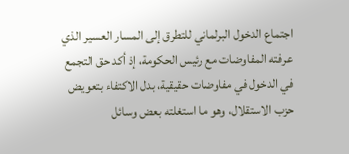اجتماع الدخول البرلماني للتطرق إلى المسار العسير الذي عرفته المفاوضات مع رئيس الحكومة، إذ أكد حق التجمع في الدخول في مفاوضات حقيقية، بدل الاكتفاء بتعويض حزب الاستقلال، وهو ما استغلته بعض وسائل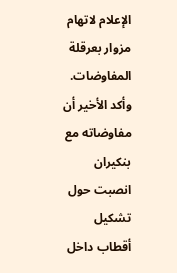الإعلام لاتهام مزوار بعرقلة المفاوضات. وأكد الأخير أن مفاوضاته مع بنكيران انصبت حول تشكيل أقطاب داخل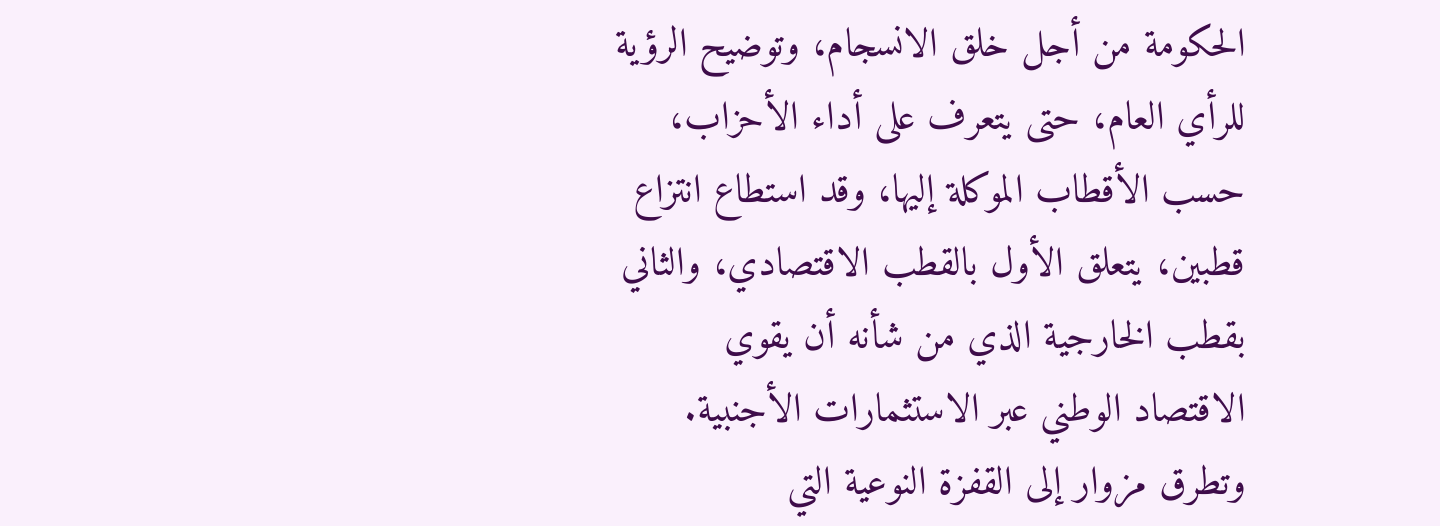الحكومة من أجل خلق الانسجام، وتوضيح الرؤية للرأي العام، حتى يتعرف على أداء الأحزاب، حسب الأقطاب الموكلة إليها، وقد استطاع انتزاع قطبين، يتعلق الأول بالقطب الاقتصادي، والثاني بقطب الخارجية الذي من شأنه أن يقوي الاقتصاد الوطني عبر الاستثمارات الأجنبية. وتطرق مزوار إلى القفزة النوعية التي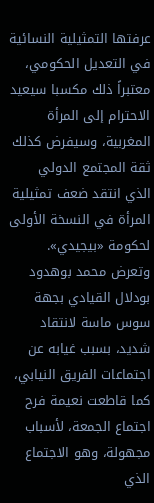عرفتها التمثيلية النسائية في التعديل الحكومي، معتبراً ذلك مكسبا سيعيد الاحترام إلى المرأة المغربية، وسيفرض كذلك ثقة المجتمع الدولي الذي انتقد ضعف تمثيلية المرأة في النسخة الأولى لحكومة «بيجيدي». وتعرض محمد بوهدود بودلال القيادي بجهة سوس ماسة لانتقاد شديد، بسبب غيابه عن اجتماعات الفريق النيابي، كما قاطعت نعيمة فرح اجتماع الجمعة، لأسباب مجهولة، وهو الاجتماع الذي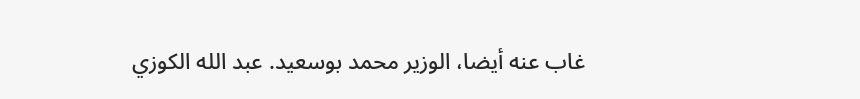غاب عنه أيضا، الوزير محمد بوسعيد. عبد الله الكوزي